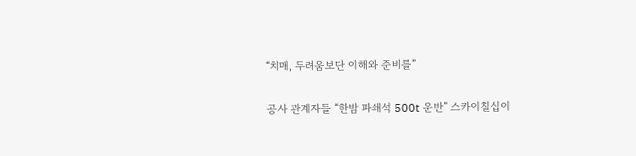“치매, 두려움보단 이해와 준비를”

공사 관계자들 “한밤 파쇄석 500t 운반” 스카이칠십이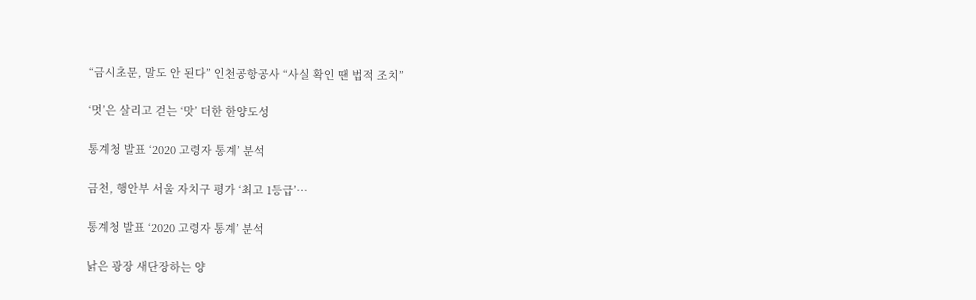“금시초문, 말도 안 된다” 인천공항공사 “사실 확인 땐 법적 조치”

‘멋’은 살리고 걷는 ‘맛’ 더한 한양도성

통계청 발표 ‘2020 고령자 통계’ 분석

금천, 행안부 서울 자치구 평가 ‘최고 1등급’…

통계청 발표 ‘2020 고령자 통계’ 분석

낡은 광장 새단장하는 양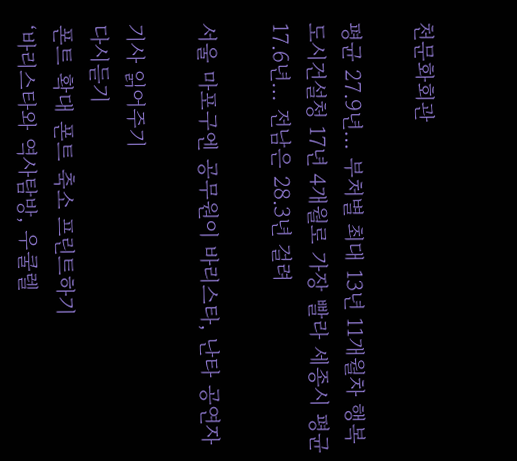천문화회관

평균 27.9년… 부처별 최대 13년 11개월차 행복도시건설청 17년 4개월로 가장 빨라 세종시 평균 17.6년… 전남은 28.3년 걸려

서울 마포구엔 공무원이 바리스타, 난타 공연자

기사 읽어주기
다시듣기
폰트 확대 폰트 축소 프린트하기
‘바리스타와 역사탐방, 우쿨렐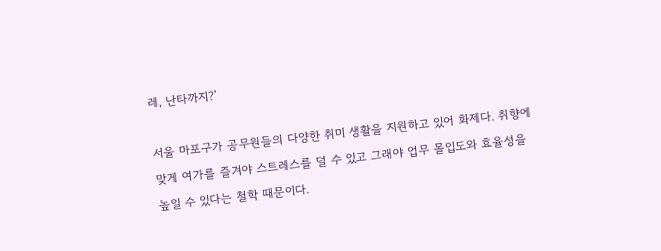레, 난타까지?’

서울 마포구가 공무원들의 다양한 취미 생활을 지원하고 있어 화제다. 취향에 맞게 여가를 즐겨야 스트레스를 덜 수 있고 그래야 업무 몰입도와 효율성을 높일 수 있다는 철학 때문이다.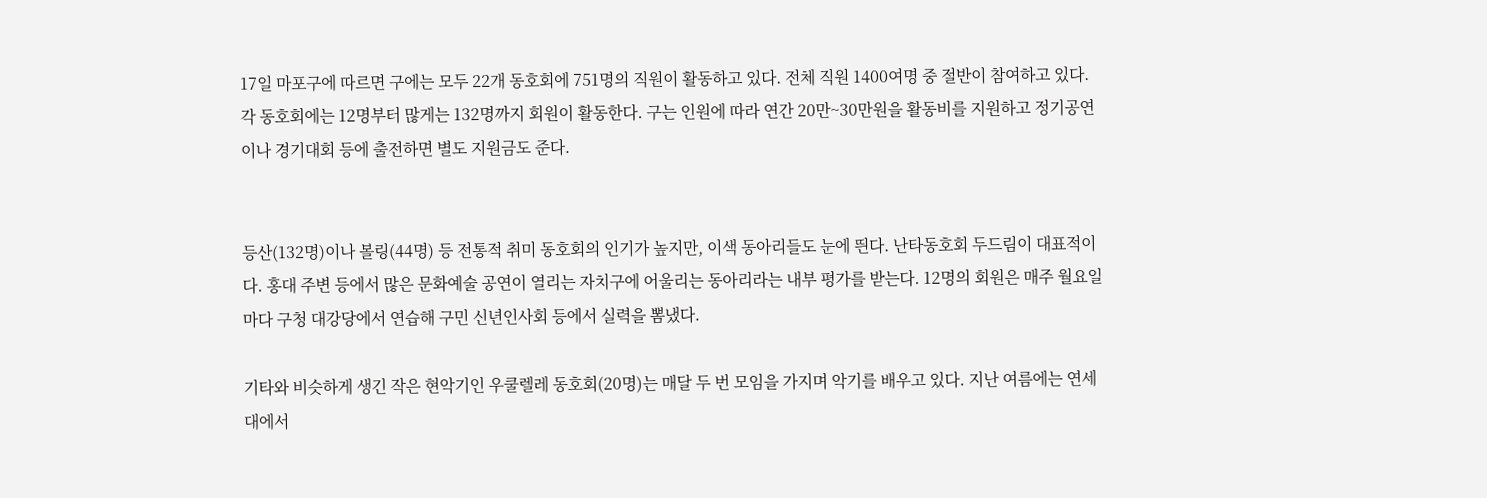17일 마포구에 따르면 구에는 모두 22개 동호회에 751명의 직원이 활동하고 있다. 전체 직원 1400여명 중 절반이 참여하고 있다. 각 동호회에는 12명부터 많게는 132명까지 회원이 활동한다. 구는 인원에 따라 연간 20만~30만원을 활동비를 지원하고 정기공연이나 경기대회 등에 출전하면 별도 지원금도 준다.


등산(132명)이나 볼링(44명) 등 전통적 취미 동호회의 인기가 높지만, 이색 동아리들도 눈에 띈다. 난타동호회 두드림이 대표적이다. 홍대 주변 등에서 많은 문화예술 공연이 열리는 자치구에 어울리는 동아리라는 내부 평가를 받는다. 12명의 회원은 매주 월요일마다 구청 대강당에서 연습해 구민 신년인사회 등에서 실력을 뽐냈다.

기타와 비슷하게 생긴 작은 현악기인 우쿨렐레 동호회(20명)는 매달 두 번 모임을 가지며 악기를 배우고 있다. 지난 여름에는 연세대에서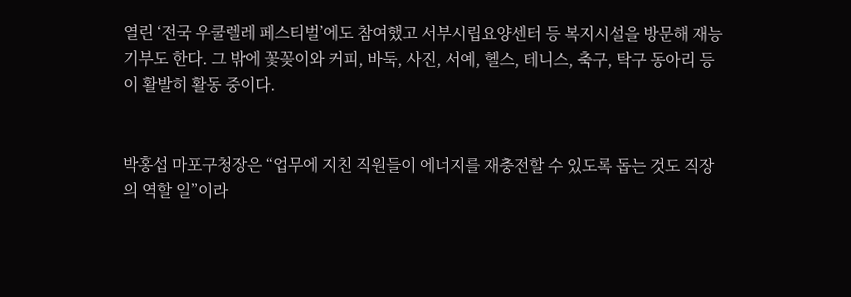열린 ‘전국 우쿨렐레 페스티벌’에도 참여했고 서부시립요양센터 등 복지시설을 방문해 재능기부도 한다. 그 밖에 꽃꽂이와 커피, 바둑, 사진, 서예, 헬스, 테니스, 축구, 탁구 동아리 등이 활발히 활동 중이다.


박홍섭 마포구청장은 “업무에 지친 직원들이 에너지를 재충전할 수 있도록 돕는 것도 직장의 역할 일”이라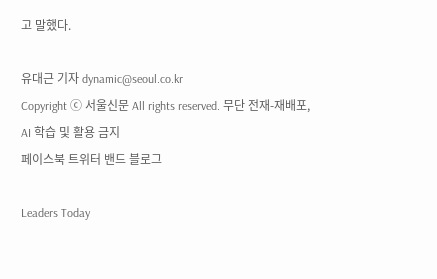고 말했다.

유대근 기자 dynamic@seoul.co.kr
Copyright ⓒ 서울신문 All rights reserved. 무단 전재-재배포, AI 학습 및 활용 금지
페이스북 트위터 밴드 블로그

Leaders Today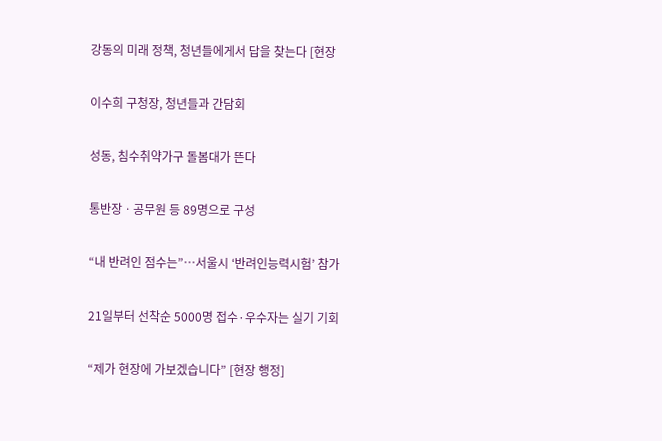강동의 미래 정책, 청년들에게서 답을 찾는다 [현장

이수희 구청장, 청년들과 간담회

성동, 침수취약가구 돌봄대가 뜬다

통반장ㆍ공무원 등 89명으로 구성

“내 반려인 점수는”…서울시 ‘반려인능력시험’ 참가

21일부터 선착순 5000명 접수·우수자는 실기 기회

“제가 현장에 가보겠습니다” [현장 행정]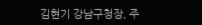김현기 강남구청장, 주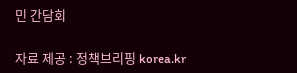민 간담회

자료 제공 : 정책브리핑 korea.kr